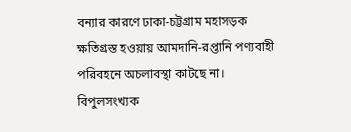বন্যার কারণে ঢাকা-চট্টগ্রাম মহাসড়ক ক্ষতিগ্রস্ত হওয়ায় আমদানি-রপ্তানি পণ্যবাহী পরিবহনে অচলাবস্থা কাটছে না। বিপুলসংখ্যক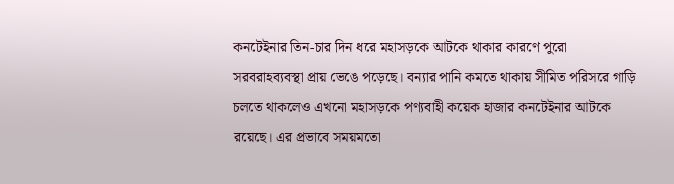কনটেইনার তিন-চার দিন ধরে মহাসড়কে আটকে থাকার কারণে পুরো সরবরাহব্যবস্থা প্রায় ভেঙে পড়েছে। বন্যার পানি কমতে থাকায় সীমিত পরিসরে গাড়ি চলতে থাকলেও এখনো মহাসড়কে পণ্যবাহী কয়েক হাজার কনটেইনার আটকে রয়েছে। এর প্রভাবে সময়মতো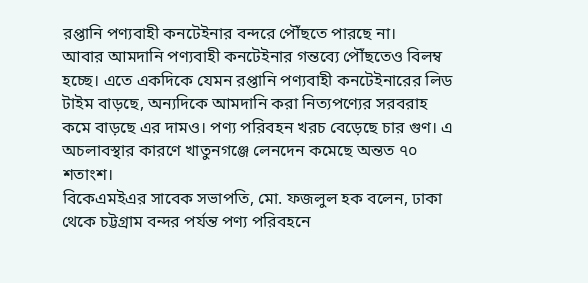রপ্তানি পণ্যবাহী কনটেইনার বন্দরে পৌঁছতে পারছে না।
আবার আমদানি পণ্যবাহী কনটেইনার গন্তব্যে পৌঁছতেও বিলম্ব হচ্ছে। এতে একদিকে যেমন রপ্তানি পণ্যবাহী কনটেইনারের লিড টাইম বাড়ছে, অন্যদিকে আমদানি করা নিত্যপণ্যের সরবরাহ কমে বাড়ছে এর দামও। পণ্য পরিবহন খরচ বেড়েছে চার গুণ। এ অচলাবস্থার কারণে খাতুনগঞ্জে লেনদেন কমেছে অন্তত ৭০ শতাংশ।
বিকেএমইএর সাবেক সভাপতি, মো. ফজলুল হক বলেন, ঢাকা থেকে চট্টগ্রাম বন্দর পর্যন্ত পণ্য পরিবহনে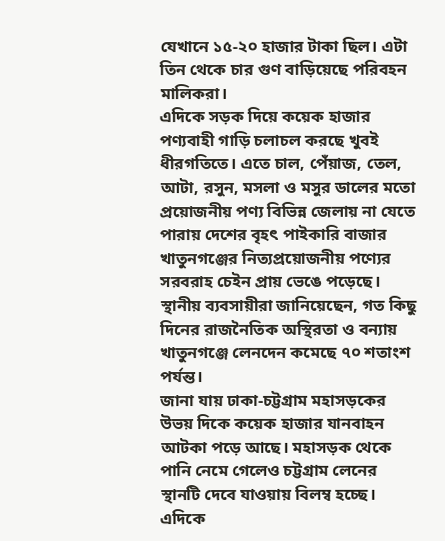যেখানে ১৫-২০ হাজার টাকা ছিল। এটা তিন থেকে চার গুণ বাড়িয়েছে পরিবহন মালিকরা।
এদিকে সড়ক দিয়ে কয়েক হাজার পণ্যবাহী গাড়ি চলাচল করছে খুবই ধীরগতিতে। এতে চাল, পেঁয়াজ, তেল, আটা, রসুন, মসলা ও মসুর ডালের মতো প্রয়োজনীয় পণ্য বিভিন্ন জেলায় না যেতে পারায় দেশের বৃহৎ পাইকারি বাজার খাতুনগঞ্জের নিত্যপ্রয়োজনীয় পণ্যের সরবরাহ চেইন প্রায় ভেঙে পড়েছে। স্থানীয় ব্যবসায়ীরা জানিয়েছেন, গত কিছু দিনের রাজনৈতিক অস্থিরতা ও বন্যায় খাতুনগঞ্জে লেনদেন কমেছে ৭০ শতাংশ পর্যন্ত।
জানা যায় ঢাকা-চট্টগ্রাম মহাসড়কের উভয় দিকে কয়েক হাজার যানবাহন আটকা পড়ে আছে। মহাসড়ক থেকে পানি নেমে গেলেও চট্টগ্রাম লেনের স্থানটি দেবে যাওয়ায় বিলম্ব হচ্ছে।
এদিকে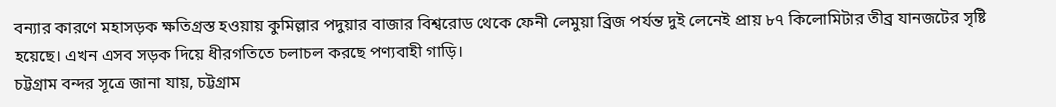বন্যার কারণে মহাসড়ক ক্ষতিগ্রস্ত হওয়ায় কুমিল্লার পদুয়ার বাজার বিশ্বরোড থেকে ফেনী লেমুয়া ব্রিজ পর্যন্ত দুই লেনেই প্রায় ৮৭ কিলোমিটার তীব্র যানজটের সৃষ্টি হয়েছে। এখন এসব সড়ক দিয়ে ধীরগতিতে চলাচল করছে পণ্যবাহী গাড়ি।
চট্টগ্রাম বন্দর সূত্রে জানা যায়, চট্টগ্রাম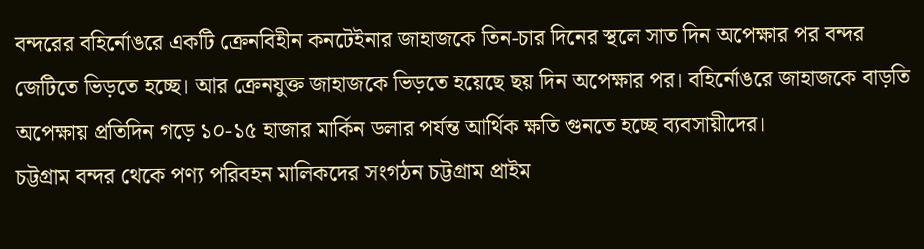বন্দরের বহির্নোঙরে একটি ক্রেনবিহীন কনটেইনার জাহাজকে তিন-চার দিনের স্থলে সাত দিন অপেক্ষার পর বন্দর জেটিতে ভিড়তে হচ্ছে। আর ক্রেনযুক্ত জাহাজকে ভিড়তে হয়েছে ছয় দিন অপেক্ষার পর। বহির্নোঙরে জাহাজকে বাড়তি অপেক্ষায় প্রতিদিন গড়ে ১০-১৫ হাজার মার্কিন ডলার পর্যন্ত আর্থিক ক্ষতি গুনতে হচ্ছে ব্যবসায়ীদের।
চট্টগ্রাম বন্দর থেকে পণ্য পরিবহন মালিকদের সংগঠন চট্টগ্রাম প্রাইম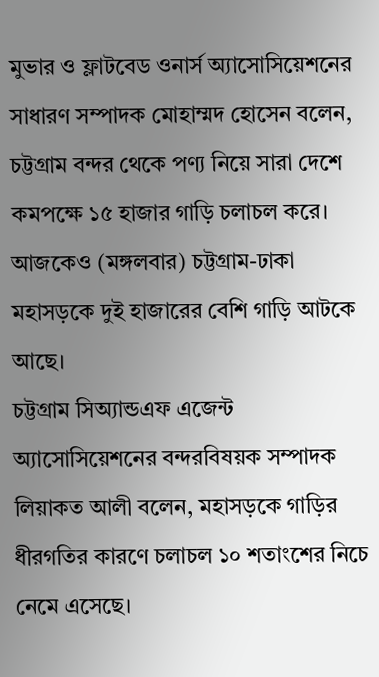মুভার ও ফ্লাটবেড ওনার্স অ্যাসোসিয়েশনের সাধারণ সম্পাদক মোহাম্মদ হোসেন বলেন, চট্টগ্রাম বন্দর থেকে পণ্য নিয়ে সারা দেশে কমপক্ষে ১৫ হাজার গাড়ি চলাচল করে। আজকেও (মঙ্গলবার) চট্টগ্রাম-ঢাকা মহাসড়কে দুই হাজারের বেশি গাড়ি আটকে আছে।
চট্টগ্রাম সিঅ্যান্ডএফ এজেন্ট অ্যাসোসিয়েশনের বন্দরবিষয়ক সম্পাদক লিয়াকত আলী বলেন, মহাসড়কে গাড়ির ধীরগতির কারণে চলাচল ১০ শতাংশের নিচে নেমে এসেছে।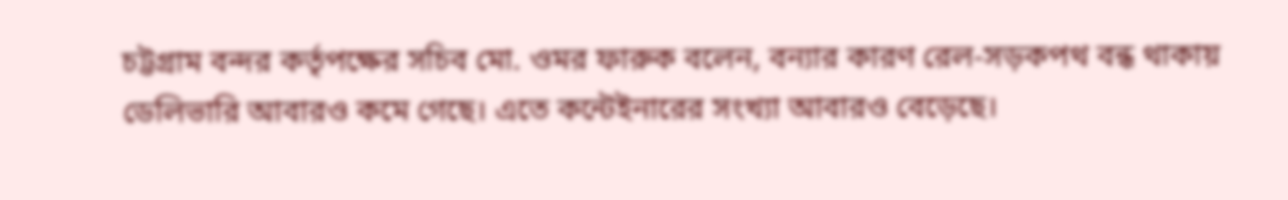চট্টগ্রাম বন্দর কর্তৃপক্ষের সচিব মো. ওমর ফারুক বলেন, বন্যার কারণ রেল-সড়কপথ বন্ধ থাকায় ডেলিভারি আবারও কমে গেছে। এতে কন্টেইনারের সংখ্যা আবারও বেড়েছে।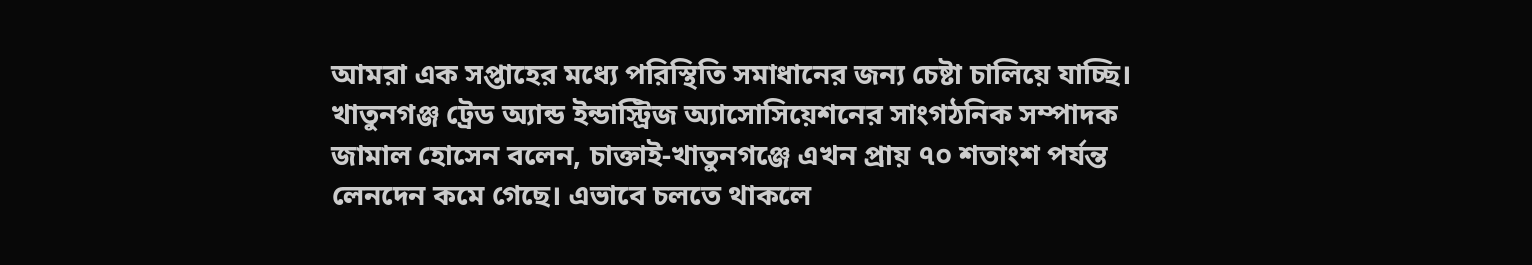আমরা এক সপ্তাহের মধ্যে পরিস্থিতি সমাধানের জন্য চেষ্টা চালিয়ে যাচ্ছি।
খাতুনগঞ্জ ট্রেড অ্যান্ড ইন্ডাস্ট্রিজ অ্যাসোসিয়েশনের সাংগঠনিক সম্পাদক জামাল হোসেন বলেন, চাক্তাই-খাতুনগঞ্জে এখন প্রায় ৭০ শতাংশ পর্যন্ত লেনদেন কমে গেছে। এভাবে চলতে থাকলে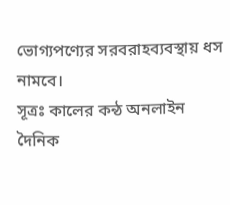ভোগ্যপণ্যের সরবরাহব্যবস্থায় ধস নামবে।
সূত্রঃ কালের কন্ঠ অনলাইন
দৈনিক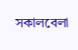সকালবেলা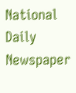National Daily Newspaper